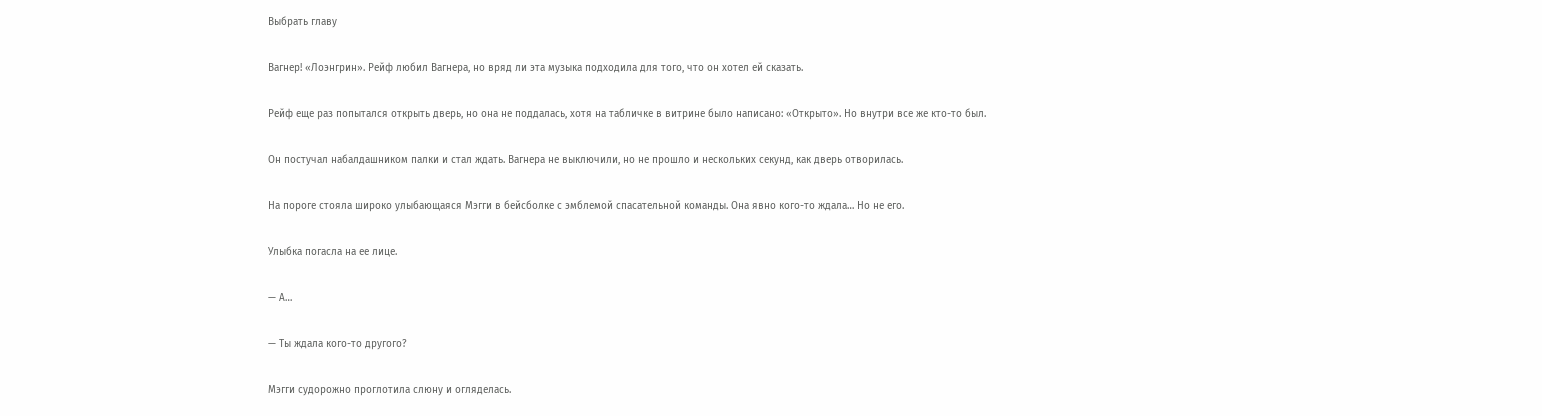Выбрать главу

Вагнер! «Лоэнгрин». Рейф любил Вагнера, но вряд ли эта музыка подходила для того, что он хотел ей сказать.

Рейф еще раз попытался открыть дверь, но она не поддалась, хотя на табличке в витрине было написано: «Открыто». Но внутри все же кто-то был.

Он постучал набалдашником палки и стал ждать. Вагнера не выключили, но не прошло и нескольких секунд, как дверь отворилась.

На пороге стояла широко улыбающаяся Мэгги в бейсболке с эмблемой спасательной команды. Она явно кого-то ждала… Но не его.

Улыбка погасла на ее лице.

— А…

— Ты ждала кого-то другого?

Мэгги судорожно проглотила слюну и огляделась.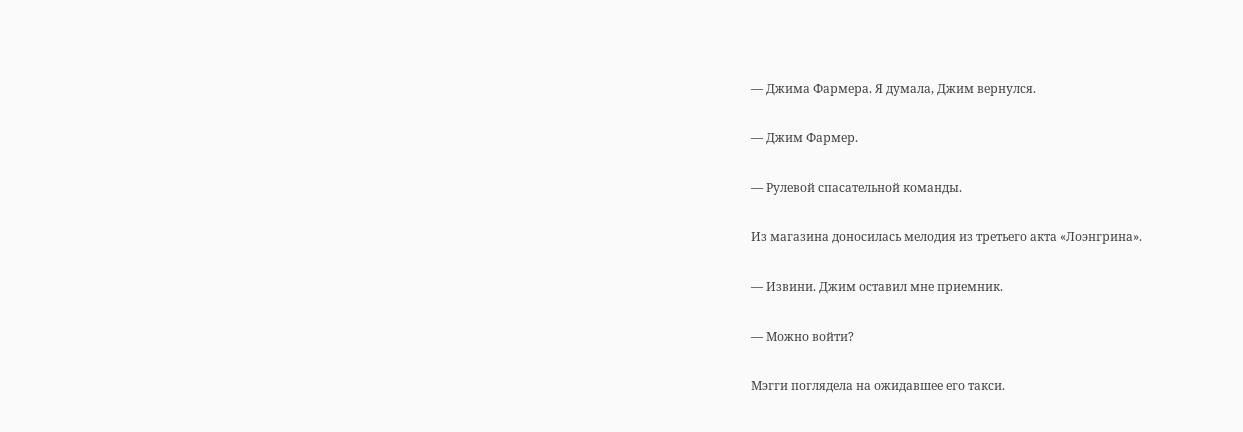— Джима Фармера. Я думала, Джим вернулся.

— Джим Фармер.

— Рулевой спасательной команды.

Из магазина доносилась мелодия из третьего акта «Лоэнгрина».

— Извини. Джим оставил мне приемник.

— Можно войти?

Мэгги поглядела на ожидавшее его такси.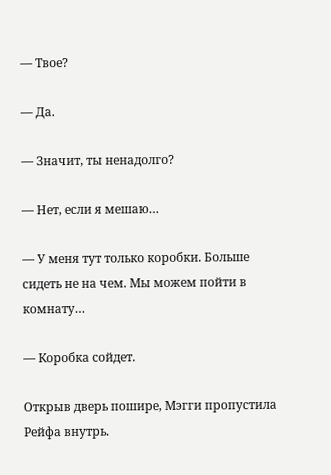— Твое?

— Да.

— Значит, ты ненадолго?

— Нет, если я мешаю…

— У меня тут только коробки. Больше сидеть не на чем. Мы можем пойти в комнату…

— Коробка сойдет.

Открыв дверь пошире, Мэгги пропустила Рейфа внутрь.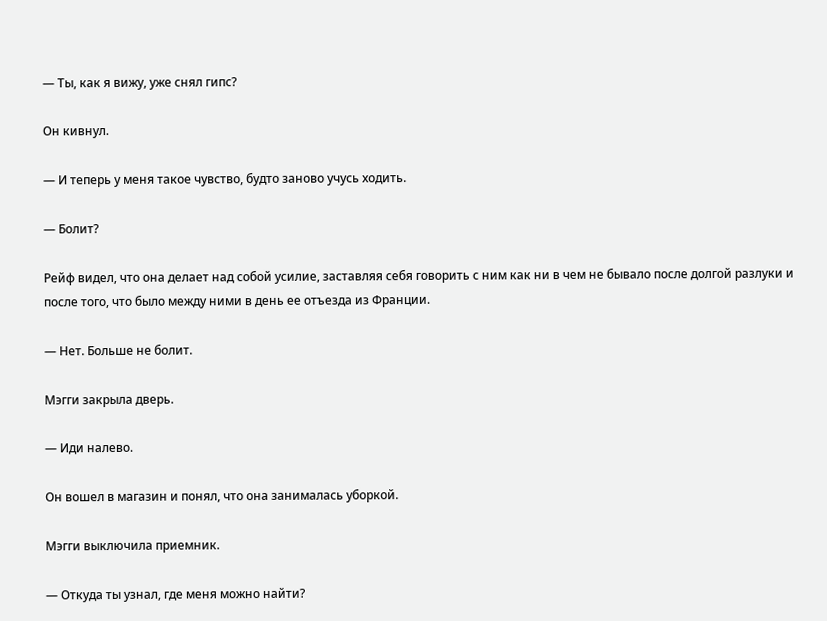— Ты, как я вижу, уже снял гипс?

Он кивнул.

— И теперь у меня такое чувство, будто заново учусь ходить.

— Болит?

Рейф видел, что она делает над собой усилие, заставляя себя говорить с ним как ни в чем не бывало после долгой разлуки и после того, что было между ними в день ее отъезда из Франции.

— Нет. Больше не болит.

Мэгги закрыла дверь.

— Иди налево.

Он вошел в магазин и понял, что она занималась уборкой.

Мэгги выключила приемник.

— Откуда ты узнал, где меня можно найти?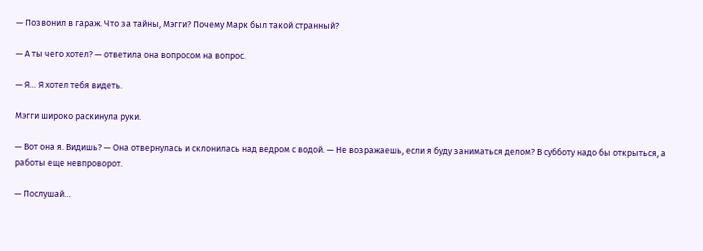— Позвонил в гараж. Что за тайны, Мэгги? Почему Марк был такой странный?

— А ты чего хотел? — ответила она вопросом на вопрос.

— Я… Я хотел тебя видеть.

Мэгги широко раскинула руки.

— Вот она я. Видишь? — Она отвернулась и склонилась над ведром с водой. — Не возражаешь, если я буду заниматься делом? В субботу надо бы открыться, а работы еще невпроворот.

— Послушай…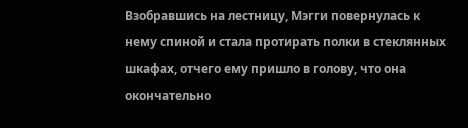Взобравшись на лестницу, Мэгги повернулась к нему спиной и стала протирать полки в стеклянных шкафах, отчего ему пришло в голову, что она окончательно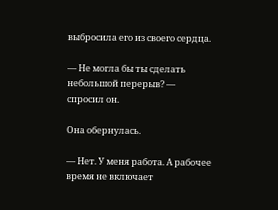выбросила его из своего сердца.

— Не могла бы ты сделать небольшой перерыв? — спросил он.

Она обернулась.

— Нет. У меня работа. А рабочее время не включает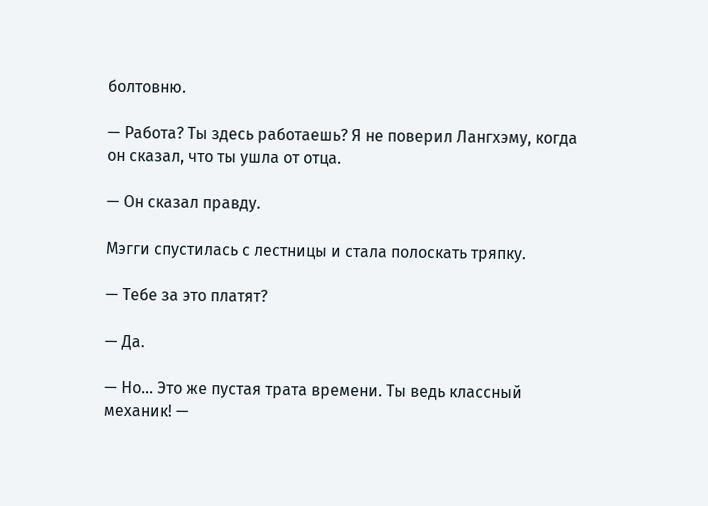болтовню.

— Работа? Ты здесь работаешь? Я не поверил Лангхэму, когда он сказал, что ты ушла от отца.

— Он сказал правду.

Мэгги спустилась с лестницы и стала полоскать тряпку.

— Тебе за это платят?

— Да.

— Но… Это же пустая трата времени. Ты ведь классный механик! —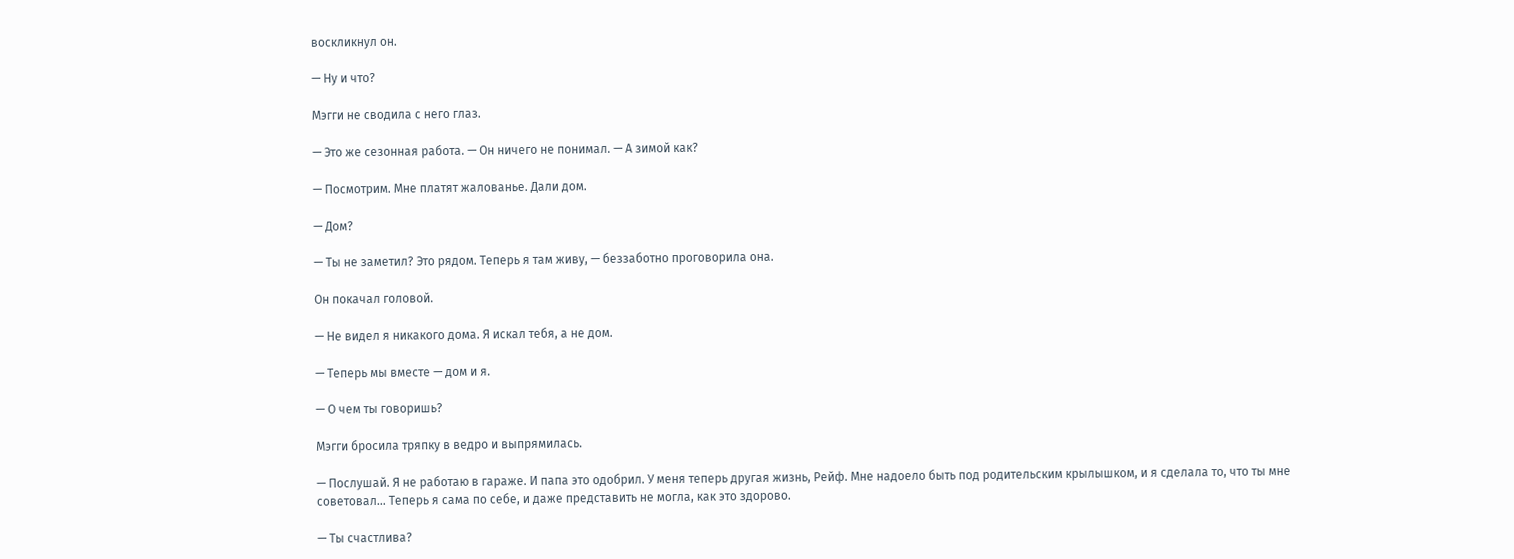воскликнул он.

— Ну и что?

Мэгги не сводила с него глаз.

— Это же сезонная работа. — Он ничего не понимал. — А зимой как?

— Посмотрим. Мне платят жалованье. Дали дом.

— Дом?

— Ты не заметил? Это рядом. Теперь я там живу, — беззаботно проговорила она.

Он покачал головой.

— Не видел я никакого дома. Я искал тебя, а не дом.

— Теперь мы вместе — дом и я.

— О чем ты говоришь?

Мэгги бросила тряпку в ведро и выпрямилась.

— Послушай. Я не работаю в гараже. И папа это одобрил. У меня теперь другая жизнь, Рейф. Мне надоело быть под родительским крылышком, и я сделала то, что ты мне советовал… Теперь я сама по себе, и даже представить не могла, как это здорово.

— Ты счастлива?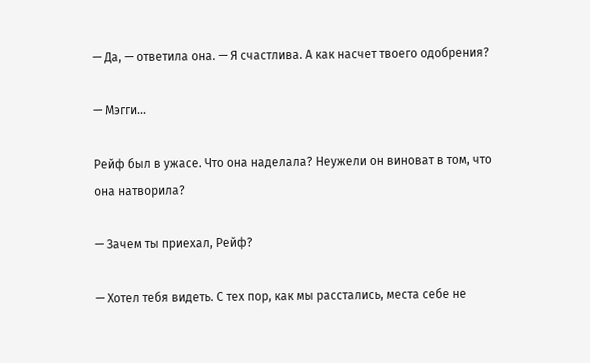— Да, — ответила она. — Я счастлива. А как насчет твоего одобрения?

— Мэгги…

Рейф был в ужасе. Что она наделала? Неужели он виноват в том, что она натворила?

— Зачем ты приехал, Рейф?

— Хотел тебя видеть. С тех пор, как мы расстались, места себе не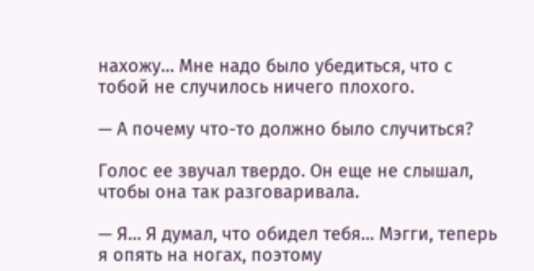нахожу… Мне надо было убедиться, что с тобой не случилось ничего плохого.

— А почему что-то должно было случиться?

Голос ее звучал твердо. Он еще не слышал, чтобы она так разговаривала.

— Я… Я думал, что обидел тебя… Мэгги, теперь я опять на ногах, поэтому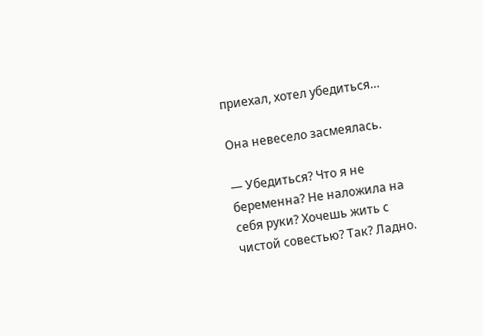приехал, хотел убедиться…

Она невесело засмеялась.

— Убедиться? Что я не беременна? Не наложила на себя руки? Хочешь жить с чистой совестью? Так? Ладно.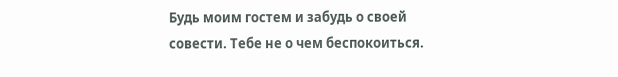Будь моим гостем и забудь о своей совести. Тебе не о чем беспокоиться.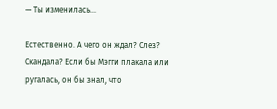— Ты изменилась…

Естественно. А чего он ждал? Слез? Скандала? Если бы Мэгги плакала или ругалась, он бы знал, что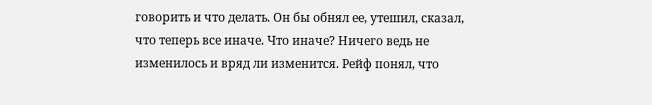говорить и что делать. Он бы обнял ее, утешил, сказал, что теперь все иначе. Что иначе? Ничего ведь не изменилось и вряд ли изменится. Рейф понял, что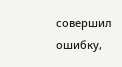совершил ошибку,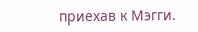приехав к Мэгги.